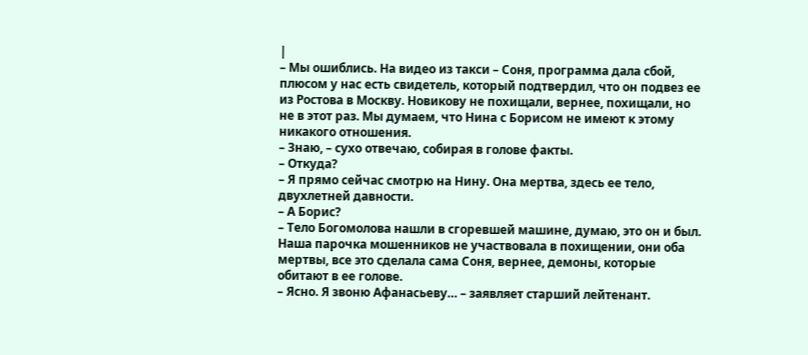|
– Мы ошиблись. На видео из такси – Соня, программа дала сбой, плюсом у нас есть свидетель, который подтвердил, что он подвез ее из Ростова в Москву. Новикову не похищали, вернее, похищали, но не в этот раз. Мы думаем, что Нина с Борисом не имеют к этому никакого отношения.
– Знаю, – сухо отвечаю, собирая в голове факты.
– Откуда?
– Я прямо сейчас смотрю на Нину. Она мертва, здесь ее тело, двухлетней давности.
– А Борис?
– Тело Богомолова нашли в сгоревшей машине, думаю, это он и был. Наша парочка мошенников не участвовала в похищении, они оба мертвы, все это сделала сама Соня, вернее, демоны, которые обитают в ее голове.
– Ясно. Я звоню Афанасьеву… – заявляет старший лейтенант.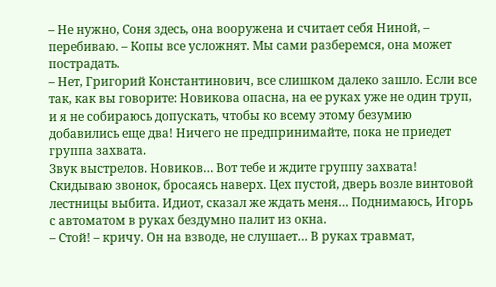– Не нужно, Соня здесь, она вооружена и считает себя Ниной, – перебиваю. – Копы все усложнят. Мы сами разберемся, она может пострадать.
– Нет, Григорий Константинович, все слишком далеко зашло. Если все так, как вы говорите: Новикова опасна, на ее руках уже не один труп, и я не собираюсь допускать, чтобы ко всему этому безумию добавились еще два! Ничего не предпринимайте, пока не приедет группа захвата.
Звук выстрелов. Новиков… Вот тебе и ждите группу захвата! Скидываю звонок, бросаясь наверх. Цех пустой, дверь возле винтовой лестницы выбита. Идиот, сказал же ждать меня… Поднимаюсь, Игорь с автоматом в руках бездумно палит из окна.
– Стой! – кричу. Он на взводе, не слушает… В руках травмат,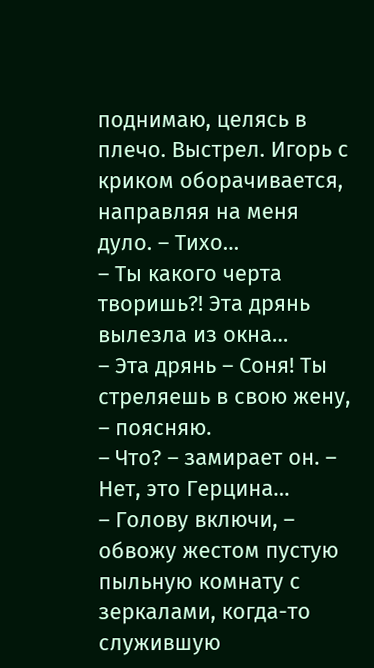поднимаю, целясь в плечо. Выстрел. Игорь с криком оборачивается, направляя на меня дуло. – Тихо…
– Ты какого черта творишь?! Эта дрянь вылезла из окна…
– Эта дрянь – Соня! Ты стреляешь в свою жену, – поясняю.
– Что? – замирает он. – Нет, это Герцина…
– Голову включи, – обвожу жестом пустую пыльную комнату с зеркалами, когда-то служившую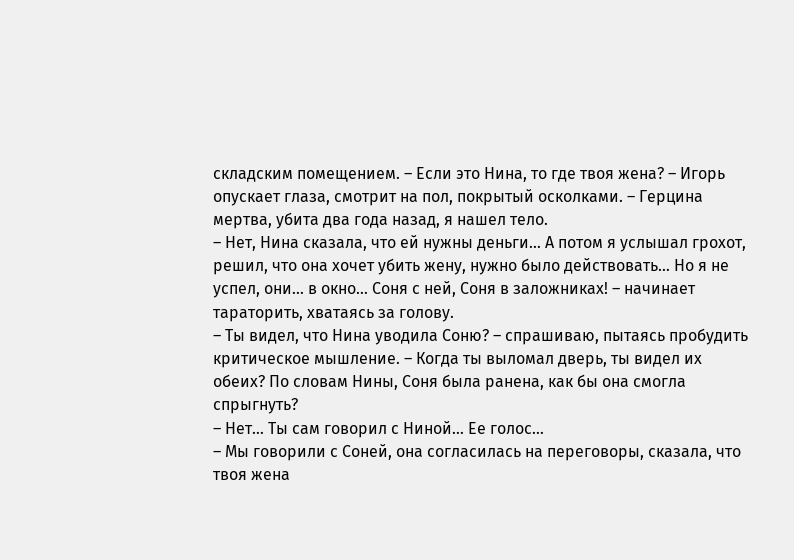складским помещением. – Если это Нина, то где твоя жена? – Игорь опускает глаза, смотрит на пол, покрытый осколками. – Герцина мертва, убита два года назад, я нашел тело.
– Нет, Нина сказала, что ей нужны деньги… А потом я услышал грохот, решил, что она хочет убить жену, нужно было действовать… Но я не успел, они… в окно… Соня с ней, Соня в заложниках! – начинает тараторить, хватаясь за голову.
– Ты видел, что Нина уводила Соню? – спрашиваю, пытаясь пробудить критическое мышление. – Когда ты выломал дверь, ты видел их обеих? По словам Нины, Соня была ранена, как бы она смогла спрыгнуть?
– Нет… Ты сам говорил с Ниной… Ее голос…
– Мы говорили с Соней, она согласилась на переговоры, сказала, что твоя жена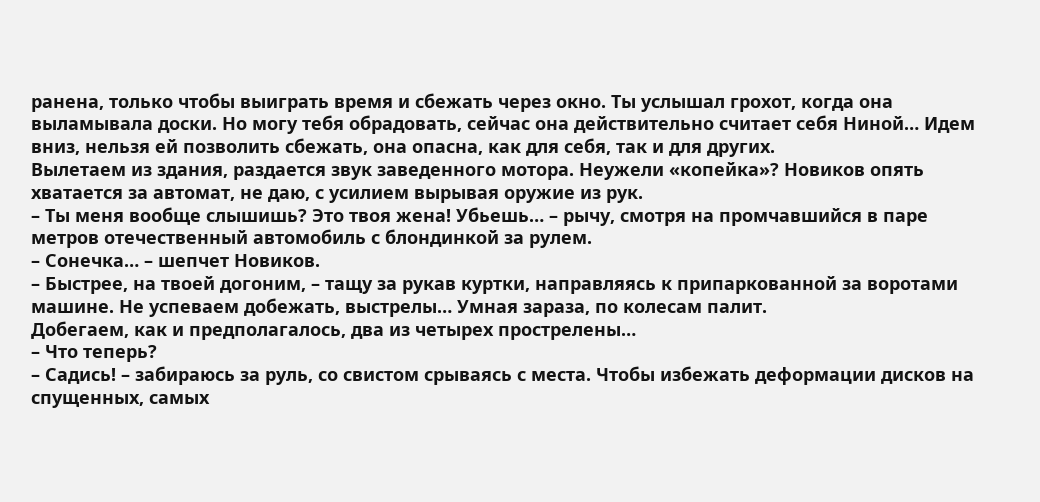ранена, только чтобы выиграть время и сбежать через окно. Ты услышал грохот, когда она выламывала доски. Но могу тебя обрадовать, сейчас она действительно считает себя Ниной… Идем вниз, нельзя ей позволить сбежать, она опасна, как для себя, так и для других.
Вылетаем из здания, раздается звук заведенного мотора. Неужели «копейка»? Новиков опять хватается за автомат, не даю, с усилием вырывая оружие из рук.
– Ты меня вообще слышишь? Это твоя жена! Убьешь… – рычу, смотря на промчавшийся в паре метров отечественный автомобиль с блондинкой за рулем.
– Сонечка… – шепчет Новиков.
– Быстрее, на твоей догоним, – тащу за рукав куртки, направляясь к припаркованной за воротами машине. Не успеваем добежать, выстрелы… Умная зараза, по колесам палит.
Добегаем, как и предполагалось, два из четырех прострелены…
– Что теперь?
– Садись! – забираюсь за руль, со свистом срываясь с места. Чтобы избежать деформации дисков на спущенных, самых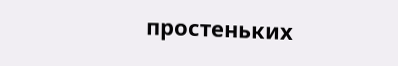простеньких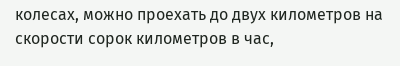колесах, можно проехать до двух километров на скорости сорок километров в час,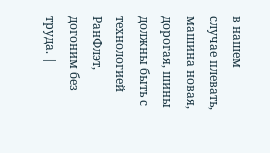в нашем случае плевать, машина новая, дорогая, шины должны быть с технологией РанФлэт, догоним без труда. |